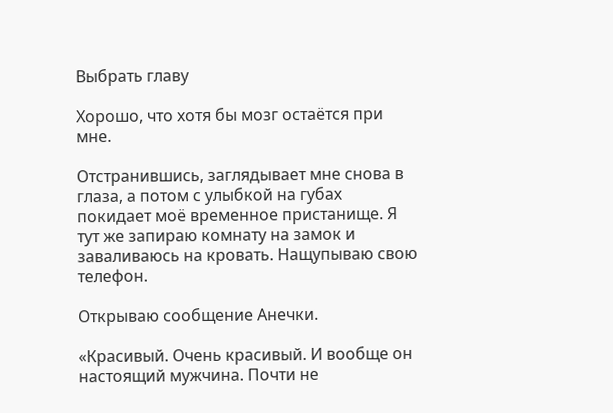Выбрать главу

Хорошо, что хотя бы мозг остаётся при мне.

Отстранившись, заглядывает мне снова в глаза, а потом с улыбкой на губах покидает моё временное пристанище. Я тут же запираю комнату на замок и заваливаюсь на кровать. Нащупываю свою телефон.

Открываю сообщение Анечки.

«Красивый. Очень красивый. И вообще он настоящий мужчина. Почти не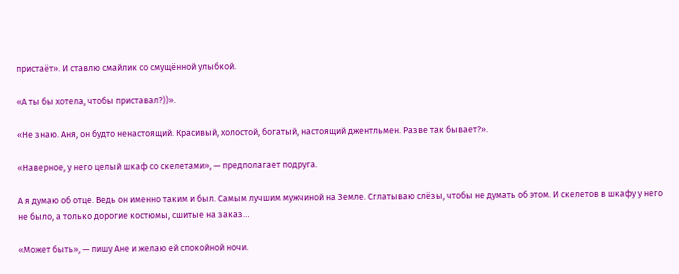пристаёт». И ставлю смайлик со смущённой улыбкой.

«А ты бы хотела, чтобы приставал?))».

«Не знаю. Аня, он будто ненастоящий. Красивый, холостой, богатый, настоящий джентльмен. Разве так бывает?».

«Наверное, у него целый шкаф со скелетами», — предполагает подруга.

А я думаю об отце. Ведь он именно таким и был. Самым лучшим мужчиной на Земле. Сглатываю слёзы, чтобы не думать об этом. И скелетов в шкафу у него не было, а только дорогие костюмы, сшитые на заказ…

«Может быть», — пишу Ане и желаю ей спокойной ночи.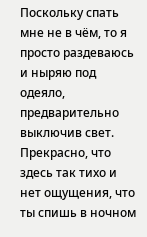Поскольку спать мне не в чём, то я просто раздеваюсь и ныряю под одеяло, предварительно выключив свет. Прекрасно, что здесь так тихо и нет ощущения, что ты спишь в ночном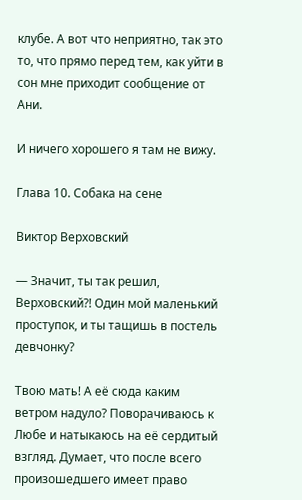клубе. А вот что неприятно, так это то, что прямо перед тем, как уйти в сон мне приходит сообщение от Ани.

И ничего хорошего я там не вижу.

Глава 10. Собака на сене

Виктор Верховский

— Значит, ты так решил, Верховский?! Один мой маленький проступок, и ты тащишь в постель девчонку?

Твою мать! А её сюда каким ветром надуло? Поворачиваюсь к Любе и натыкаюсь на её сердитый взгляд. Думает, что после всего произошедшего имеет право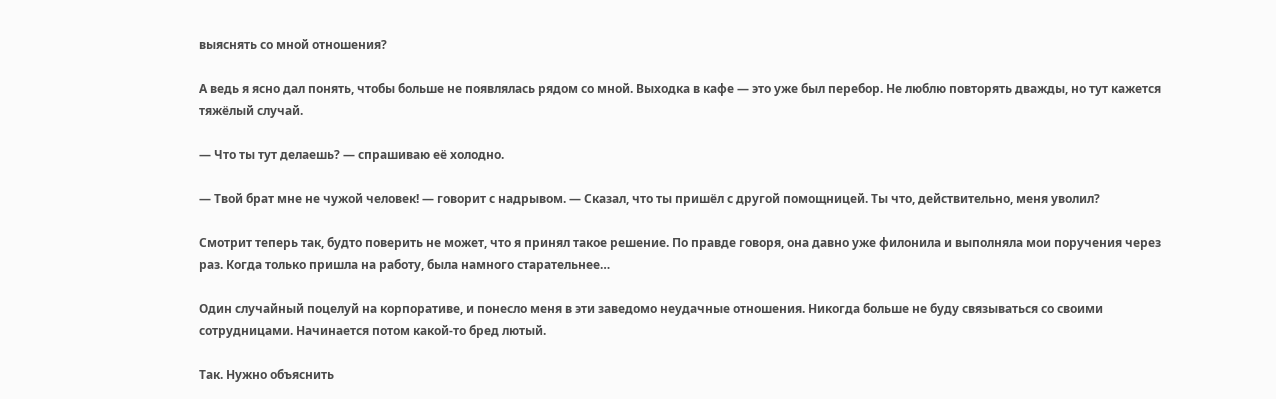выяснять со мной отношения?

А ведь я ясно дал понять, чтобы больше не появлялась рядом со мной. Выходка в кафе — это уже был перебор. Не люблю повторять дважды, но тут кажется тяжёлый случай.

— Что ты тут делаешь? — спрашиваю её холодно.

— Твой брат мне не чужой человек! — говорит с надрывом. — Сказал, что ты пришёл с другой помощницей. Ты что, действительно, меня уволил?

Смотрит теперь так, будто поверить не может, что я принял такое решение. По правде говоря, она давно уже филонила и выполняла мои поручения через раз. Когда только пришла на работу, была намного старательнее…

Один случайный поцелуй на корпоративе, и понесло меня в эти заведомо неудачные отношения. Никогда больше не буду связываться со своими сотрудницами. Начинается потом какой-то бред лютый.

Так. Нужно объяснить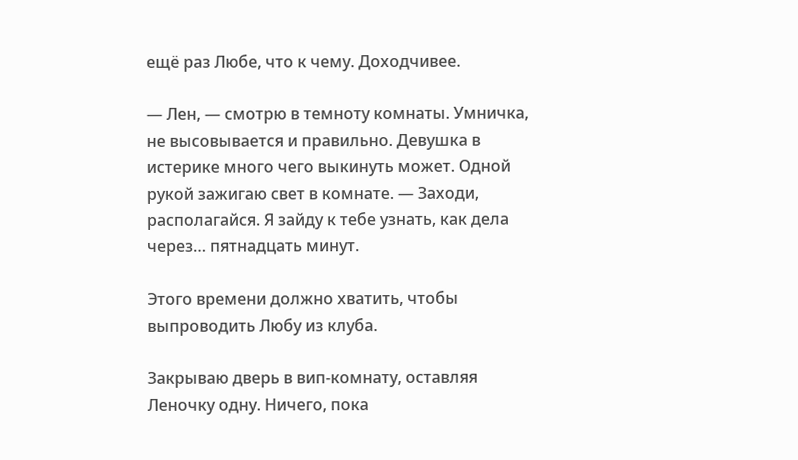ещё раз Любе, что к чему. Доходчивее.

— Лен, — смотрю в темноту комнаты. Умничка, не высовывается и правильно. Девушка в истерике много чего выкинуть может. Одной рукой зажигаю свет в комнате. — Заходи, располагайся. Я зайду к тебе узнать, как дела через… пятнадцать минут.

Этого времени должно хватить, чтобы выпроводить Любу из клуба.

Закрываю дверь в вип-комнату, оставляя Леночку одну. Ничего, пока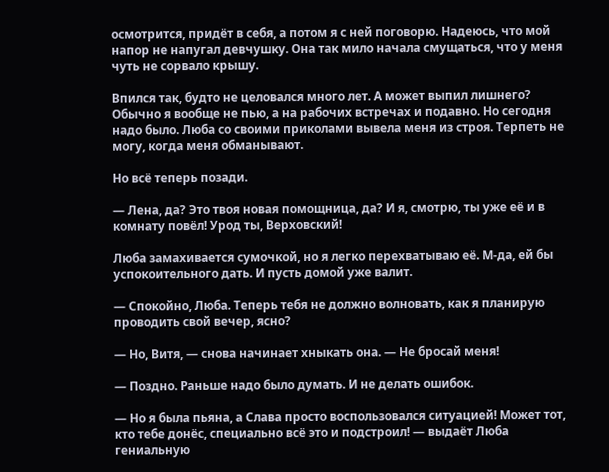осмотрится, придёт в себя, а потом я с ней поговорю. Надеюсь, что мой напор не напугал девчушку. Она так мило начала смущаться, что у меня чуть не сорвало крышу.

Впился так, будто не целовался много лет. А может выпил лишнего? Обычно я вообще не пью, а на рабочих встречах и подавно. Но сегодня надо было. Люба со своими приколами вывела меня из строя. Терпеть не могу, когда меня обманывают.

Но всё теперь позади.

— Лена, да? Это твоя новая помощница, да? И я, смотрю, ты уже её и в комнату повёл! Урод ты, Верховский!

Люба замахивается сумочкой, но я легко перехватываю её. М-да, ей бы успокоительного дать. И пусть домой уже валит.

— Спокойно, Люба. Теперь тебя не должно волновать, как я планирую проводить свой вечер, ясно?

— Но, Витя, — снова начинает хныкать она. — Не бросай меня!

— Поздно. Раньше надо было думать. И не делать ошибок.

— Но я была пьяна, а Слава просто воспользовался ситуацией! Может тот, кто тебе донёс, специально всё это и подстроил! — выдаёт Люба гениальную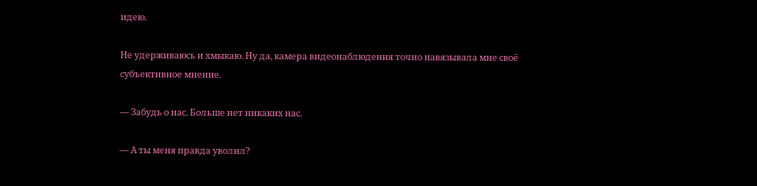идею.

Не удерживаюсь и хмыкаю. Ну да, камера видеонаблюдения точно навязывала мне своё субъективное мнение.

— Забудь о нас. Больше нет никаких нас.

— А ты меня правда уволил?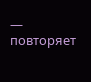— повторяет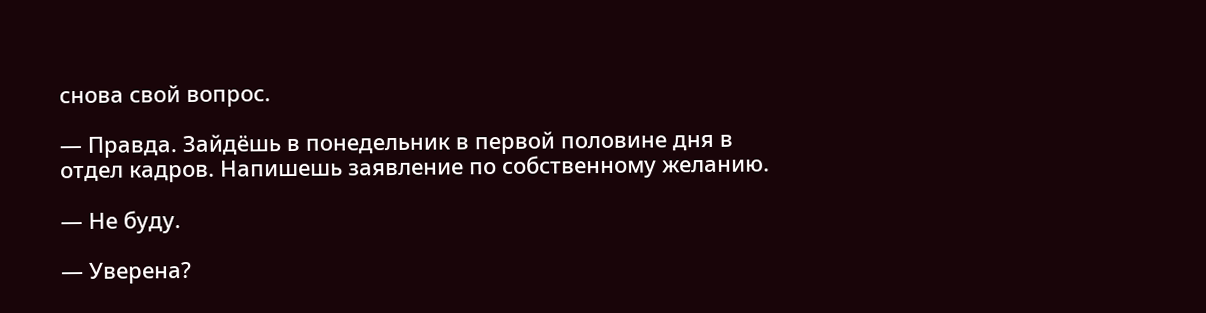снова свой вопрос.

— Правда. Зайдёшь в понедельник в первой половине дня в отдел кадров. Напишешь заявление по собственному желанию.

— Не буду.

— Уверена?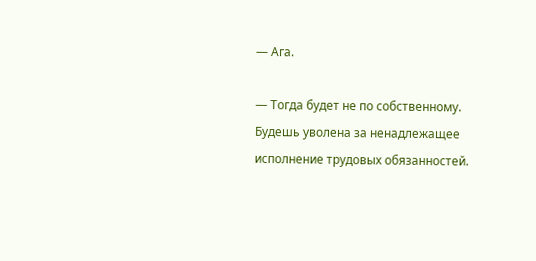— Ага.

— Тогда будет не по собственному. Будешь уволена за ненадлежащее исполнение трудовых обязанностей.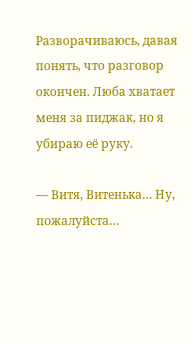Разворачиваюсь, давая понять, что разговор окончен. Люба хватает меня за пиджак, но я убираю её руку.

— Витя, Витенька… Ну, пожалуйста…